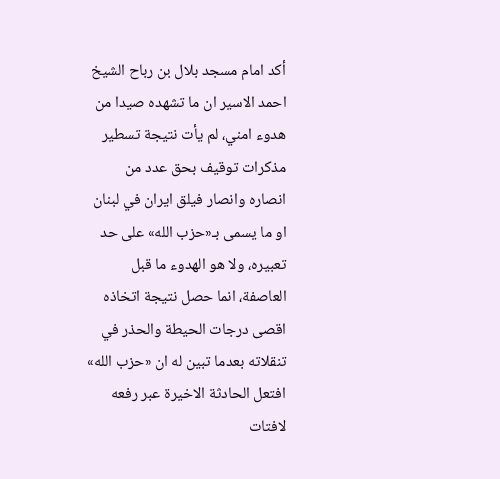أكد امام مسجد بلال بن رباح الشيخ احمد الاسير ان ما تشهده صيدا من هدوء امني، لم يأت نتيجة تسطير مذكرات توقيف بحق عدد من انصاره وانصار فيلق ايران في لبنان او ما يسمى بـ«حزب الله» على حد تعبيره، ولا هو الهدوء ما قبل العاصفة، انما حصل نتيجة اتخاذه اقصى درجات الحيطة والحذر في تنقلاته بعدما تبين له ان «حزب الله» افتعل الحادثة الاخيرة عبر رفعه لافتات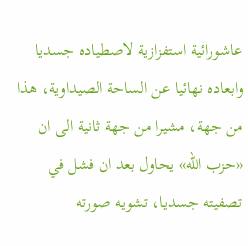عاشورائية استفزازية لاصطياده جسديا وابعاده نهائيا عن الساحة الصيداوية، هذا من جهة، مشيرا من جهة ثانية الى ان «حزب الله» يحاول بعد ان فشل في تصفيته جسديا، تشويه صورته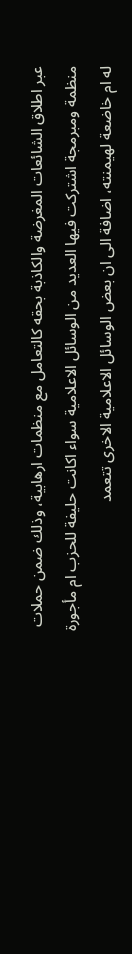عبر اطلاق الشائعات المغرضة والكاذبة بحقه كالتعامل مع منظمات ارهابية، وذلك ضمن حملات منظمة ومبرمجة اشتركت فيها العديد من الوسائل الاعلامية سواء اكانت حليفة للحزب ام مأجورة له ام خاضعة لهيمنته، اضافة الى ان بعض الوسائل الاعلامية الاخرى تتعمد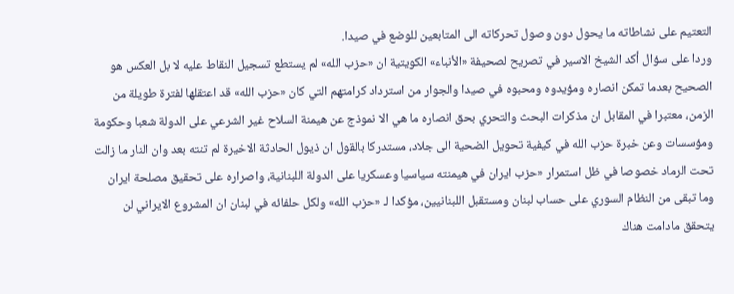التعتيم على نشاطاته ما يحول دون وصول تحركاته الى المتابعين للوضع في صيدا.
وردا على سؤال أكد الشيخ الاسير في تصريح لصحيفة «الأنباء» الكويتية ان «حزب الله» لم يستطع تسجيل النقاط عليه لا بل العكس هو الصحيح بعدما تمكن انصاره ومؤيدوه ومحبوه في صيدا والجوار من استرداد كرامتهم التي كان «حزب الله» قد اعتقلها لفترة طويلة من الزمن، معتبرا في المقابل ان مذكرات البحث والتحري بحق انصاره ما هي الا نموذج عن هيمنة السلاح غير الشرعي على الدولة شعبا وحكومة ومؤسسات وعن خبرة حزب الله في كيفية تحويل الضحية الى جلاد، مستدركا بالقول ان ذيول الحادثة الاخيرة لم تنته بعد وان النار ما زالت تحت الرماد خصوصا في ظل استمرار «حزب ايران في هيمنته سياسيا وعسكريا على الدولة اللبنانية، واصراره على تحقيق مصلحة ايران وما تبقى من النظام السوري على حساب لبنان ومستقبل اللبنانيين، مؤكدا لـ «حزب الله» ولكل حلفائه في لبنان ان المشروع الايراني لن يتحقق مادامت هناك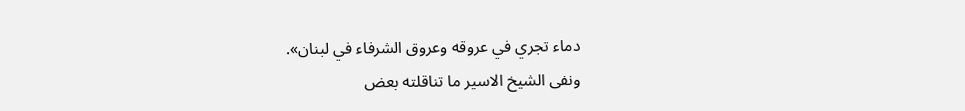دماء تجري في عروقه وعروق الشرفاء في لبنان».
ونفى الشيخ الاسير ما تناقلته بعض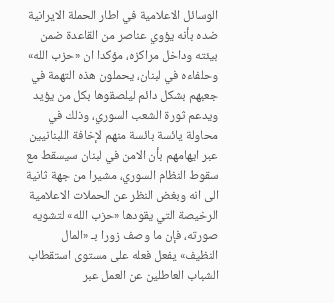الوسائل الاعلامية في اطار الحملة الايرانية ضده بأنه يؤوي عناصر من القاعدة ضمن بيئته وداخل مراكزه، مؤكدا ان «حزب الله» وحلفاءه في لبنان، يحملون هذه التهمة في جعبهم بشكل دائم ليلصقوها بكل من يؤيد ويدعم ثورة الشعب السوري، وذلك في محاولة يائسة بائسة منهم لإخافة اللبنانيين عبر ايهامهم بأن الامن في لبنان سيسقط مع سقوط النظام السوري، مشيرا من جهة ثانية الى انه وبغض النظر عن الحملات الاعلامية الرخيصة التي يقودها «حزب الله» لتشويه صورته، فإن ما وصف زورا بـ «المال النظيف» يفعل فعله على مستوى استقطاب الشباب العاطلين عن العمل عبر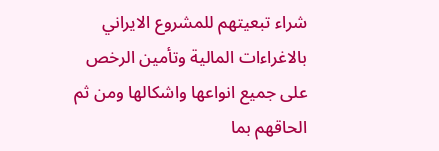شراء تبعيتهم للمشروع الايراني بالاغراءات المالية وتأمين الرخص على جميع انواعها واشكالها ومن ثم الحاقهم بما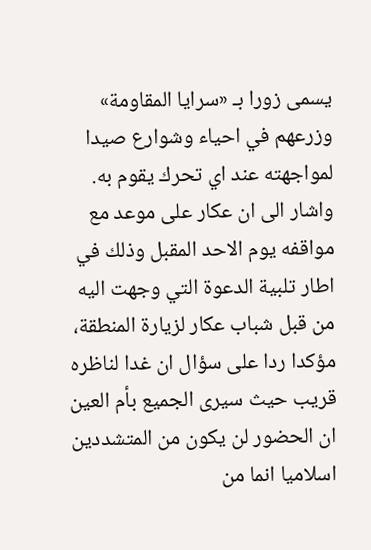يسمى زورا بـ «سرايا المقاومة» وزرعهم في احياء وشوارع صيدا لمواجهته عند اي تحرك يقوم به.
واشار الى ان عكار على موعد مع مواقفه يوم الاحد المقبل وذلك في اطار تلبية الدعوة التي وجهت اليه من قبل شباب عكار لزيارة المنطقة، مؤكدا ردا على سؤال ان غدا لناظره قريب حيث سيرى الجميع بأم العين ان الحضور لن يكون من المتشددين اسلاميا انما من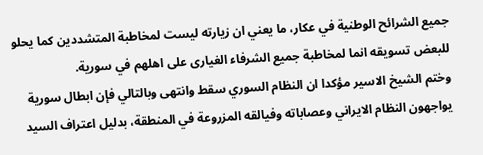جميع الشرائح الوطنية في عكار، ما يعني ان زيارته ليست لمخاطبة المتشددين كما يحلو للبعض تسويقه انما لمخاطبة جميع الشرفاء الغيارى على اهلهم في سورية.
وختم الشيخ الاسير مؤكدا ان النظام السوري سقط وانتهى وبالتالي فإن ابطال سورية يواجهون النظام الايراني وعصاباته وفيالقه المزروعة في المنطقة، بدليل اعتراف السيد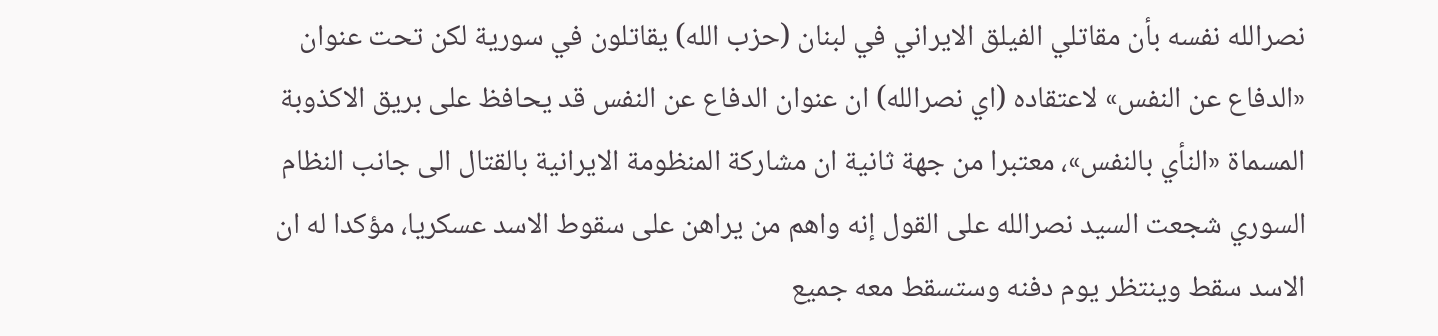نصرالله نفسه بأن مقاتلي الفيلق الايراني في لبنان (حزب الله) يقاتلون في سورية لكن تحت عنوان «الدفاع عن النفس» لاعتقاده (اي نصرالله) ان عنوان الدفاع عن النفس قد يحافظ على بريق الاكذوبة المسماة «النأي بالنفس»، معتبرا من جهة ثانية ان مشاركة المنظومة الايرانية بالقتال الى جانب النظام السوري شجعت السيد نصرالله على القول إنه واهم من يراهن على سقوط الاسد عسكريا، مؤكدا له ان الاسد سقط وينتظر يوم دفنه وستسقط معه جميع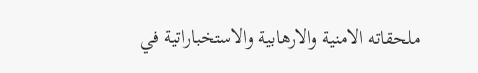ملحقاته الامنية والارهابية والاستخباراتية في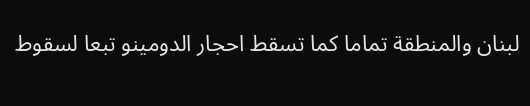لبنان والمنطقة تماما كما تسقط احجار الدومينو تبعا لسقوط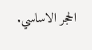الحجر الاساسي.